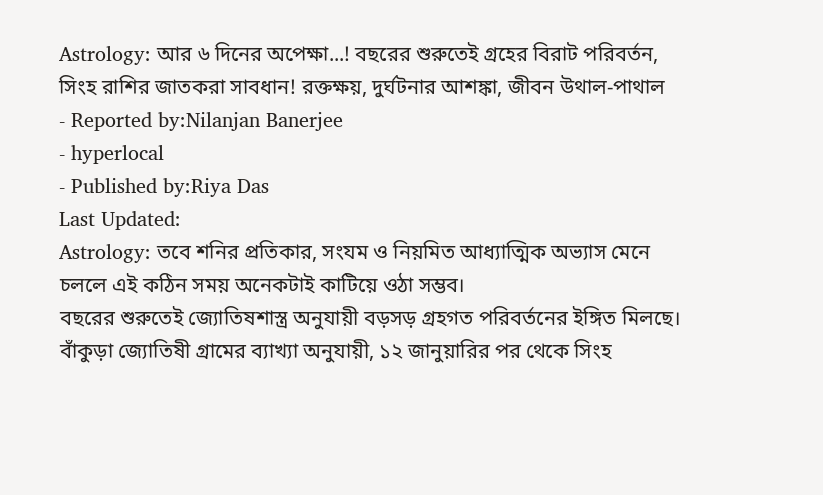Astrology: আর ৬ দিনের অপেক্ষা...! বছরের শুরুতেই গ্রহের বিরাট পরিবর্তন, সিংহ রাশির জাতকরা সাবধান! রক্তক্ষয়, দুর্ঘটনার আশঙ্কা, জীবন উথাল-পাথাল
- Reported by:Nilanjan Banerjee
- hyperlocal
- Published by:Riya Das
Last Updated:
Astrology: তবে শনির প্রতিকার, সংযম ও নিয়মিত আধ্যাত্মিক অভ্যাস মেনে চললে এই কঠিন সময় অনেকটাই কাটিয়ে ওঠা সম্ভব।
বছরের শুরুতেই জ্যোতিষশাস্ত্র অনুযায়ী বড়সড় গ্রহগত পরিবর্তনের ইঙ্গিত মিলছে। বাঁকুড়া জ্যোতিষী গ্রামের ব্যাখ্যা অনুযায়ী, ১২ জানুয়ারির পর থেকে সিংহ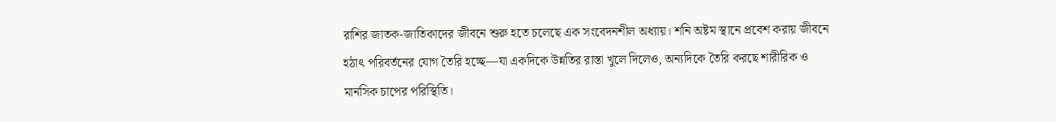রাশির জাতক-জাতিকাদের জীবনে শুরু হতে চলেছে এক সংবেদনশীল অধ্যায়। শনি অষ্টম স্থানে প্রবেশ করায় জীবনে হঠাৎ পরিবর্তনের যোগ তৈরি হচ্ছে—যা একদিকে উন্নতির রাস্তা খুলে দিলেও, অন্যদিকে তৈরি করছে শারীরিক ও মানসিক চাপের পরিস্থিতি।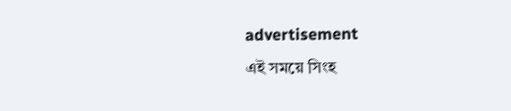advertisement
এই সময়ে সিংহ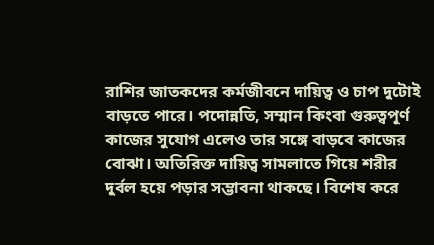রাশির জাতকদের কর্মজীবনে দায়িত্ব ও চাপ দুটোই বাড়তে পারে। পদোন্নতি, সম্মান কিংবা গুরুত্বপূর্ণ কাজের সুযোগ এলেও তার সঙ্গে বাড়বে কাজের বোঝা। অতিরিক্ত দায়িত্ব সামলাতে গিয়ে শরীর দুর্বল হয়ে পড়ার সম্ভাবনা থাকছে। বিশেষ করে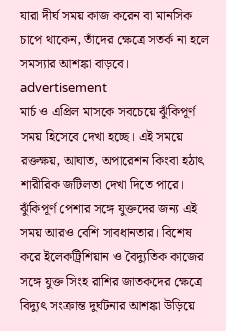যারা দীর্ঘ সময় কাজ করেন বা মানসিক চাপে থাকেন, তাঁদের ক্ষেত্রে সতর্ক না হলে সমস্যার আশঙ্কা বাড়বে।
advertisement
মার্চ ও এপ্রিল মাসকে সবচেয়ে ঝুঁকিপূর্ণ সময় হিসেবে দেখা হচ্ছে। এই সময়ে রক্তক্ষয়, আঘাত, অপারেশন কিংবা হঠাৎ শারীরিক জটিলতা দেখা দিতে পারে। ঝুঁকিপূর্ণ পেশার সঙ্গে যুক্তদের জন্য এই সময় আরও বেশি সাবধানতার। বিশেষ করে ইলেকট্রিশিয়ান ও বৈদ্যুতিক কাজের সঙ্গে যুক্ত সিংহ রাশির জাতকদের ক্ষেত্রে বিদ্যুৎ সংক্রান্ত দুর্ঘটনার আশঙ্কা উড়িয়ে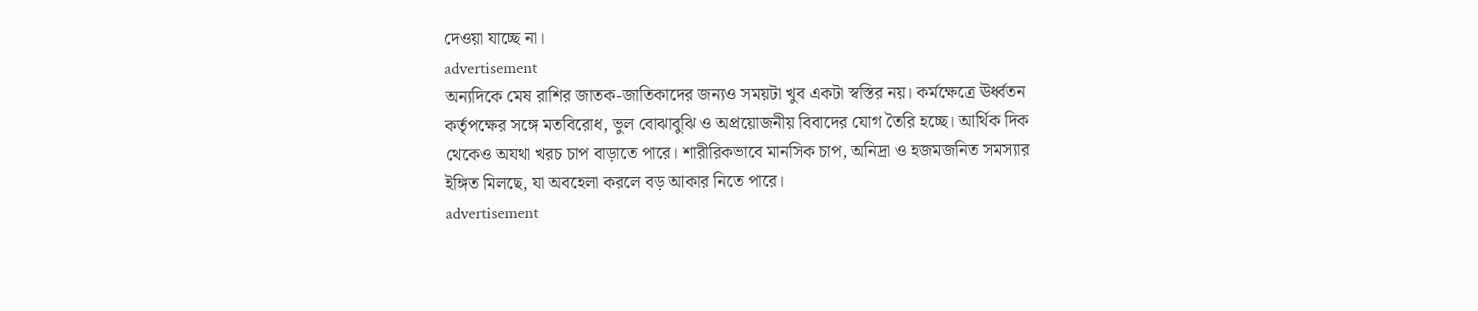দেওয়া যাচ্ছে না।
advertisement
অন্যদিকে মেষ রাশির জাতক-জাতিকাদের জন্যও সময়টা খুব একটা স্বস্তির নয়। কর্মক্ষেত্রে ঊর্ধ্বতন কর্তৃপক্ষের সঙ্গে মতবিরোধ, ভুল বোঝাবুঝি ও অপ্রয়োজনীয় বিবাদের যোগ তৈরি হচ্ছে। আর্থিক দিক থেকেও অযথা খরচ চাপ বাড়াতে পারে। শারীরিকভাবে মানসিক চাপ, অনিদ্রা ও হজমজনিত সমস্যার ইঙ্গিত মিলছে, যা অবহেলা করলে বড় আকার নিতে পারে।
advertisement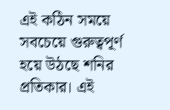এই কঠিন সময়ে সবচেয়ে গুরুত্বপূর্ণ হয়ে উঠছে শনির প্রতিকার। এই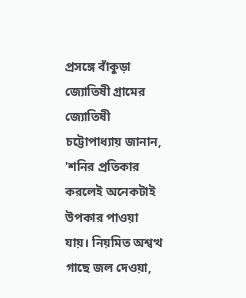প্রসঙ্গে বাঁকুড়া জ্যোতিষী গ্রামের জ্যোতিষী চট্টোপাধ্যায় জানান, 'শনির প্রতিকার করলেই অনেকটাই উপকার পাওয়া যায়। নিয়মিত অশ্বত্থ গাছে জল দেওয়া,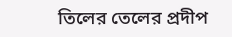তিলের তেলের প্রদীপ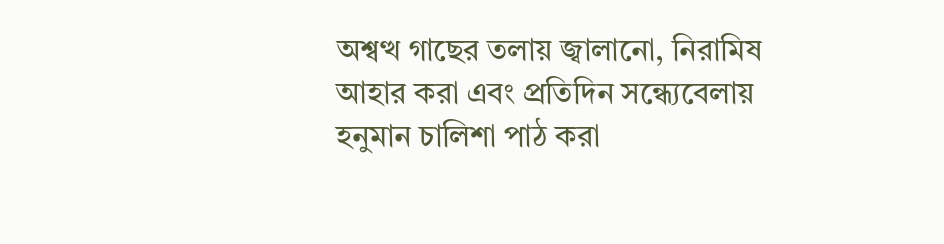অশ্বত্থ গাছের তলায় জ্বালানো, নিরামিষ আহার করা এবং প্রতিদিন সন্ধ্যেবেলায় হনুমান চালিশা পাঠ করা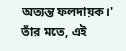অত্যন্ত ফলদায়ক।' তাঁর মতে, এই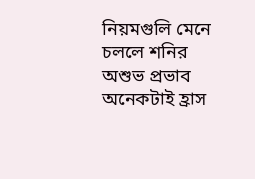নিয়মগুলি মেনে চললে শনির অশুভ প্রভাব অনেকটাই হ্রাস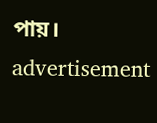পায়।
advertisement